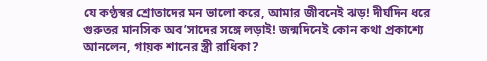যে কণ্ঠস্বর শ্রোতাদের মন ভালো করে, আমার জীবনেই ঝড়! দীর্ঘদিন ধরে গুরুতর মানসিক অব’সাদের সঙ্গে লড়াই! জন্মদিনেই কোন কথা প্রকাশ্যে আনলেন, গায়ক শানের স্ত্রী রাধিকা?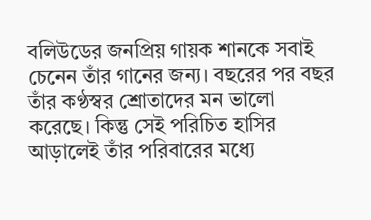বলিউডের জনপ্রিয় গায়ক শানকে সবাই চেনেন তাঁর গানের জন্য। বছরের পর বছর তাঁর কণ্ঠস্বর শ্রোতাদের মন ভালো করেছে। কিন্তু সেই পরিচিত হাসির আড়ালেই তাঁর পরিবারের মধ্যে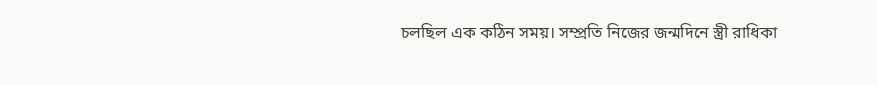চলছিল এক কঠিন সময়। সম্প্রতি নিজের জন্মদিনে স্ত্রী রাধিকা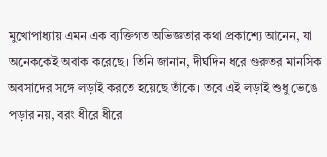মুখোপাধ্যায় এমন এক ব্যক্তিগত অভিজ্ঞতার কথা প্রকাশ্যে আনেন, যা অনেককেই অবাক করেছে। তিনি জানান, দীর্ঘদিন ধরে গুরুতর মানসিক অবসাদের সঙ্গে লড়াই করতে হয়েছে তাঁকে। তবে এই লড়াই শুধু ভেঙে পড়ার নয়, বরং ধীরে ধীরে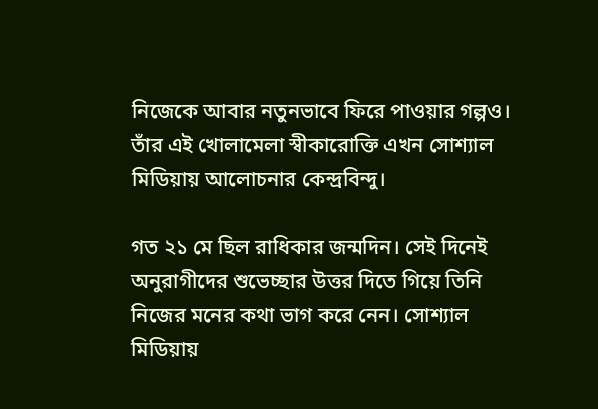নিজেকে আবার নতুনভাবে ফিরে পাওয়ার গল্পও। তাঁর এই খোলামেলা স্বীকারোক্তি এখন সোশ্যাল মিডিয়ায় আলোচনার কেন্দ্রবিন্দু।

গত ২১ মে ছিল রাধিকার জন্মদিন। সেই দিনেই অনুরাগীদের শুভেচ্ছার উত্তর দিতে গিয়ে তিনি নিজের মনের কথা ভাগ করে নেন। সোশ্যাল মিডিয়ায়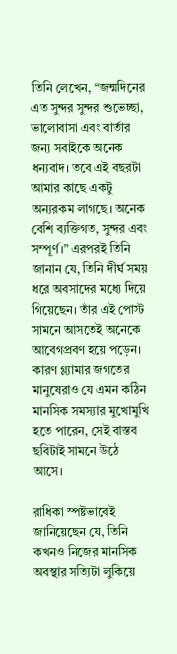তিনি লেখেন, “জন্মদিনের এত সুন্দর সুন্দর শুভেচ্ছা, ভালোবাসা এবং বার্তার জন্য সবাইকে অনেক ধন্যবাদ। তবে এই বছরটা আমার কাছে একটু অন্যরকম লাগছে। অনেক বেশি ব্যক্তিগত, সুন্দর এবং সম্পূর্ণ।” এরপরই তিনি জানান যে, তিনি দীর্ঘ সময় ধরে অবসাদের মধ্যে দিয়ে গিয়েছেন। তাঁর এই পোস্ট সামনে আসতেই অনেকে আবেগপ্রবণ হয়ে পড়েন। কারণ গ্ল্যামার জগতের মানুষেরাও যে এমন কঠিন মানসিক সমস্যার মুখোমুখি হতে পারেন, সেই বাস্তব ছবিটাই সামনে উঠে আসে।

রাধিকা স্পষ্টভাবেই জানিয়েছেন যে, তিনি কখনও নিজের মানসিক অবস্থার সত্যিটা লুকিয়ে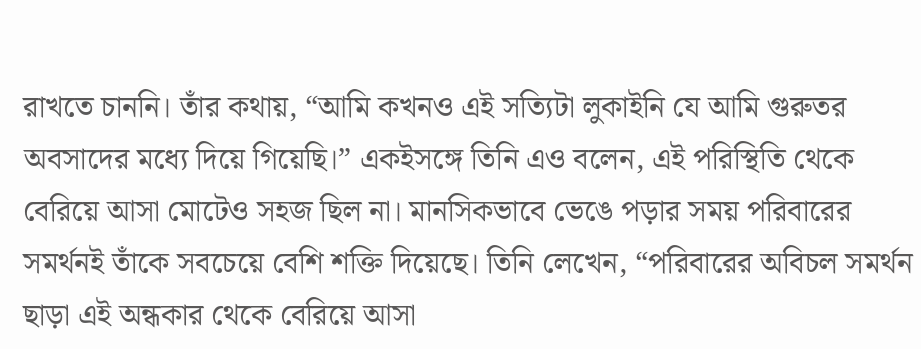রাখতে চাননি। তাঁর কথায়, “আমি কখনও এই সত্যিটা লুকাইনি যে আমি গুরুতর অবসাদের মধ্যে দিয়ে গিয়েছি।” একইসঙ্গে তিনি এও বলেন, এই পরিস্থিতি থেকে বেরিয়ে আসা মোটেও সহজ ছিল না। মানসিকভাবে ভেঙে পড়ার সময় পরিবারের সমর্থনই তাঁকে সবচেয়ে বেশি শক্তি দিয়েছে। তিনি লেখেন, “পরিবারের অবিচল সমর্থন ছাড়া এই অন্ধকার থেকে বেরিয়ে আসা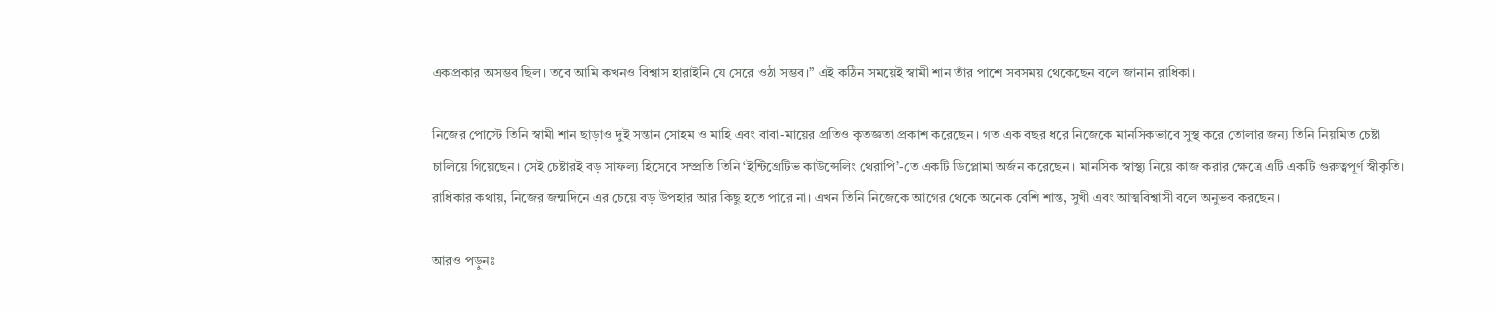একপ্রকার অসম্ভব ছিল। তবে আমি কখনও বিশ্বাস হারাইনি যে সেরে ওঠা সম্ভব।” এই কঠিন সময়েই স্বামী শান তাঁর পাশে সবসময় থেকেছেন বলে জানান রাধিকা।

নিজের পোস্টে তিনি স্বামী শান ছাড়াও দুই সন্তান সোহম ও মাহি এবং বাবা-মায়ের প্রতিও কৃতজ্ঞতা প্রকাশ করেছেন। গত এক বছর ধরে নিজেকে মানসিকভাবে সুস্থ করে তোলার জন্য তিনি নিয়মিত চেষ্টা চালিয়ে গিয়েছেন। সেই চেষ্টারই বড় সাফল্য হিসেবে সম্প্রতি তিনি ‘ইন্টিগ্রেটিভ কাউন্সেলিং থেরাপি’-তে একটি ডিপ্লোমা অর্জন করেছেন। মানসিক স্বাস্থ্য নিয়ে কাজ করার ক্ষেত্রে এটি একটি গুরুত্বপূর্ণ স্বীকৃতি। রাধিকার কথায়, নিজের জন্মদিনে এর চেয়ে বড় উপহার আর কিছু হতে পারে না। এখন তিনি নিজেকে আগের থেকে অনেক বেশি শান্ত, সুখী এবং আত্মবিশ্বাসী বলে অনুভব করছেন।

আরও পড়ুনঃ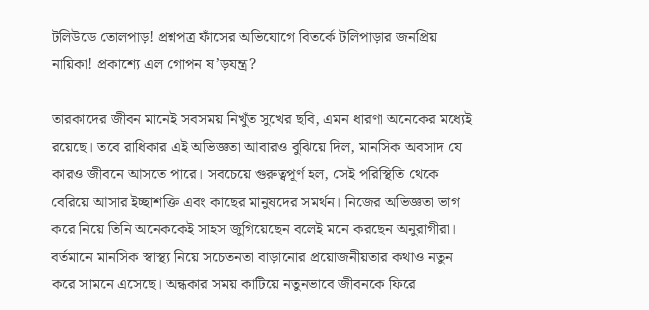টলিউডে তোলপাড়! প্রশ্নপত্র ফাঁসের অভিযোগে বিতর্কে টলিপাড়ার জনপ্রিয় নায়িকা! প্রকাশ্যে এল গোপন ষ’ড়যন্ত্র?

তারকাদের জীবন মানেই সবসময় নিখুঁত সুখের ছবি, এমন ধারণা অনেকের মধ্যেই রয়েছে। তবে রাধিকার এই অভিজ্ঞতা আবারও বুঝিয়ে দিল, মানসিক অবসাদ যে কারও জীবনে আসতে পারে। সবচেয়ে গুরুত্বপূর্ণ হল, সেই পরিস্থিতি থেকে বেরিয়ে আসার ইচ্ছাশক্তি এবং কাছের মানুষদের সমর্থন। নিজের অভিজ্ঞতা ভাগ করে নিয়ে তিনি অনেককেই সাহস জুগিয়েছেন বলেই মনে করছেন অনুরাগীরা। বর্তমানে মানসিক স্বাস্থ্য নিয়ে সচেতনতা বাড়ানোর প্রয়োজনীয়তার কথাও নতুন করে সামনে এসেছে। অন্ধকার সময় কাটিয়ে নতুনভাবে জীবনকে ফিরে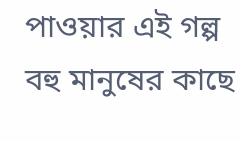পাওয়ার এই গল্প বহু মানুষের কাছে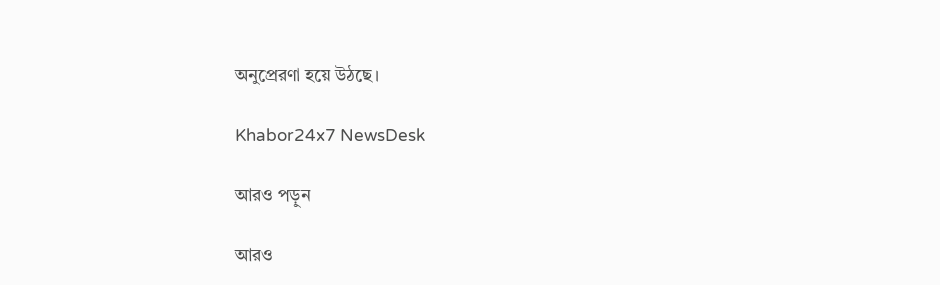অনুপ্রেরণা হয়ে উঠছে।

Khabor24x7 NewsDesk

আরও পড়ুন

আরও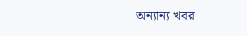অন্যান্য খবর